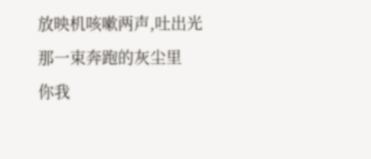放映机咳嗽两声,吐出光
那一束奔跑的灰尘里
你我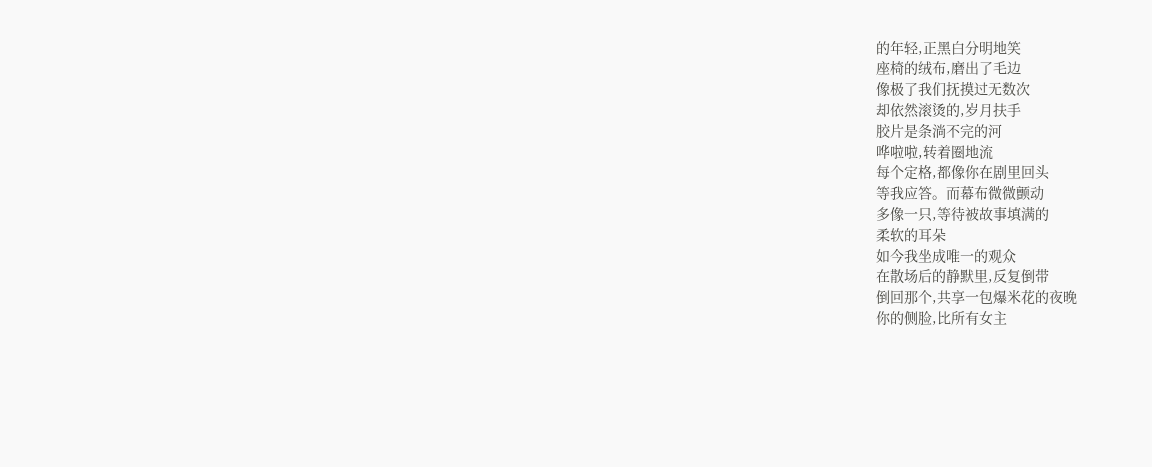的年轻,正黑白分明地笑
座椅的绒布,磨出了毛边
像极了我们抚摸过无数次
却依然滚烫的,岁月扶手
胶片是条淌不完的河
哗啦啦,转着圈地流
每个定格,都像你在剧里回头
等我应答。而幕布微微颤动
多像一只,等待被故事填满的
柔软的耳朵
如今我坐成唯一的观众
在散场后的静默里,反复倒带
倒回那个,共享一包爆米花的夜晚
你的侧脸,比所有女主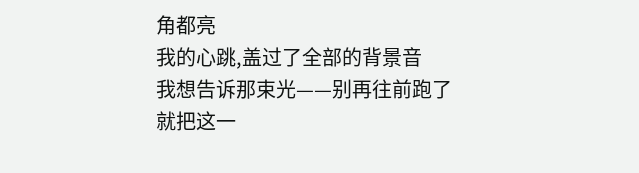角都亮
我的心跳,盖过了全部的背景音
我想告诉那束光——别再往前跑了
就把这一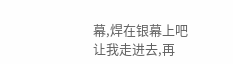幕,焊在银幕上吧
让我走进去,再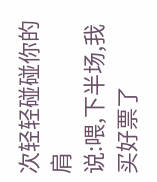次轻轻碰碰你的肩
说:喂,下半场,我买好票了